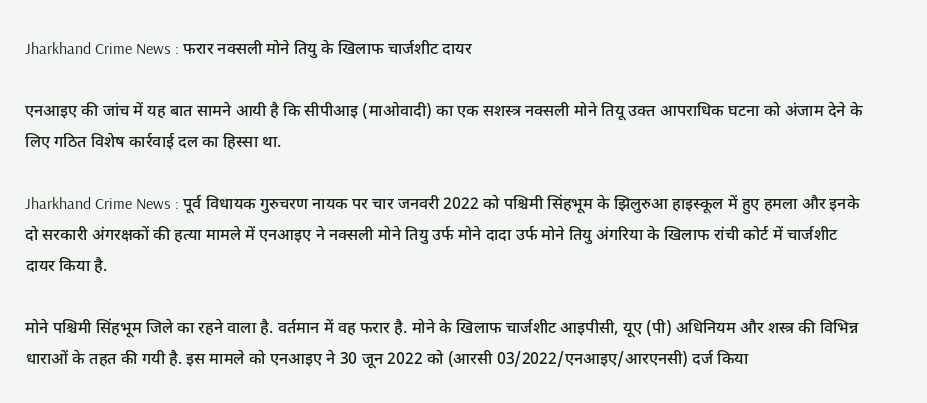Jharkhand Crime News : फरार नक्सली मोने तियु के खिलाफ चार्जशीट दायर

एनआइए की जांच में यह बात सामने आयी है कि सीपीआइ (माओवादी) का एक सशस्त्र नक्सली मोने तियू उक्त आपराधिक घटना को अंजाम देने के लिए गठित विशेष कार्रवाई दल का हिस्सा था.

Jharkhand Crime News : पूर्व विधायक गुरुचरण नायक पर चार जनवरी 2022 को पश्चिमी सिंहभूम के झिलुरुआ हाइस्कूल में हुए हमला और इनके दो सरकारी अंगरक्षकों की हत्या मामले में एनआइए ने नक्सली मोने तियु उर्फ मोने दादा उर्फ मोने तियु अंगरिया के खिलाफ रांची कोर्ट में चार्जशीट दायर किया है.

मोने पश्चिमी सिंहभूम जिले का रहने वाला है. वर्तमान में वह फरार है. मोने के खिलाफ चार्जशीट आइपीसी, यूए (पी) अधिनियम और शस्त्र की विभिन्न धाराओं के तहत की गयी है. इस मामले को एनआइए ने 30 जून 2022 को (आरसी 03/2022/एनआइए/आरएनसी) दर्ज किया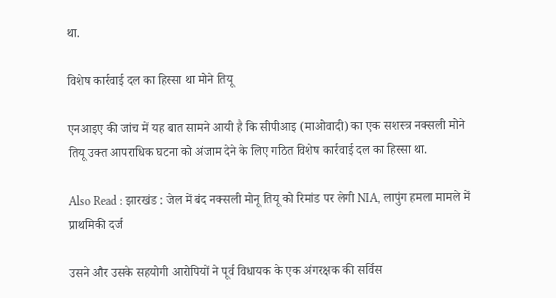था.

विशेष कार्रवाई दल का हिस्सा था मोने तियू

एनआइए की जांच में यह बात सामने आयी है कि सीपीआइ (माओवादी) का एक सशस्त्र नक्सली मोने तियू उक्त आपराधिक घटना को अंजाम देने के लिए गठित विशेष कार्रवाई दल का हिस्सा था.

Also Read : झारखंड : जेल में बंद नक्सली मोनू तियू को रिमांड पर लेगी NIA, लापुंग हमला मामले में प्राथमिकी दर्ज

उसने और उसके सहयोगी आरोपियों ने पूर्व विधायक के एक अंगरक्षक की सर्विस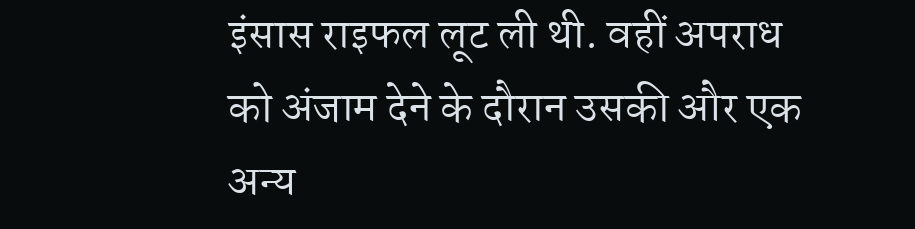इंसास राइफल लूट ली थी. वहीं अपराध को अंजाम देने के दौरान उसकी और एक अन्य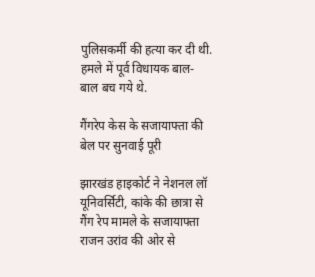पुलिसकर्मी की हत्या कर दी थी. हमले में पूर्व विधायक बाल-बाल बच गये थे.

गैंगरेप केस के सजायाफ्ता की बेल पर सुनवाई पूरी

झारखंड हाइकोर्ट ने नेशनल लॉ यूनिवर्सिटी, कांके की छात्रा से गैंग रेप मामले के सजायाफ्ता राजन उरांव की ओर से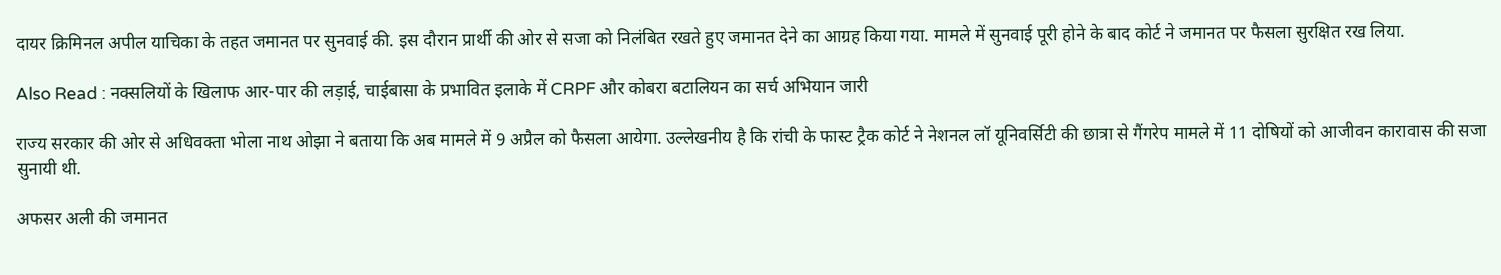दायर क्रिमिनल अपील याचिका के तहत जमानत पर सुनवाई की. इस दौरान प्रार्थी की ओर से सजा को निलंबित रखते हुए जमानत देने का आग्रह किया गया. मामले में सुनवाई पूरी होने के बाद कोर्ट ने जमानत पर फैसला सुरक्षित रख लिया.

Also Read : नक्सलियों के खिलाफ आर-पार की लड़ाई, चाईबासा के प्रभावित इलाके में CRPF और कोबरा बटालियन का सर्च अभियान जारी

राज्य सरकार की ओर से अधिवक्ता भोला नाथ ओझा ने बताया कि अब मामले में 9 अप्रैल को फैसला आयेगा. उल्लेखनीय है कि रांची के फास्ट ट्रैक कोर्ट ने नेशनल लॉ यूनिवर्सिटी की छात्रा से गैंगरेप मामले में 11 दोषियों को आजीवन कारावास की सजा सुनायी थी.

अफसर अली की जमानत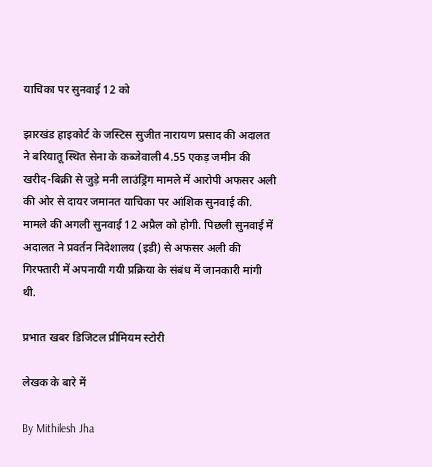याचिका पर सुनवाई 12 को

झारखंड हाइकोर्ट के जस्टिस सुजीत नारायण प्रसाद की अदालत ने बरियातू स्थित सेना के कब्जेवाली 4.55 एकड़ जमीन की खरीद-बिक्री से जुड़े मनी लाउंड्रिंग मामले में आरोपी अफसर अली की ओर से दायर जमानत याचिका पर आंशिक सुनवाई की. मामले की अगली सुनवाई 12 अप्रैल को होगी. पिछली सुनवाई में अदालत ने प्रवर्तन निदेशालय (इडी) से अफसर अली की गिरफ्तारी में अपनायी गयी प्रक्रिया के संबंध में जानकारी मांगी थी.

प्रभात खबर डिजिटल प्रीमियम स्टोरी

लेखक के बारे में

By Mithilesh Jha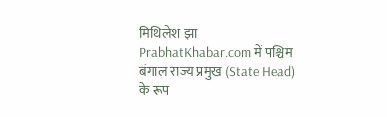मिथिलेश झा PrabhatKhabar.com में पश्चिम बंगाल राज्य प्रमुख (State Head) के रूप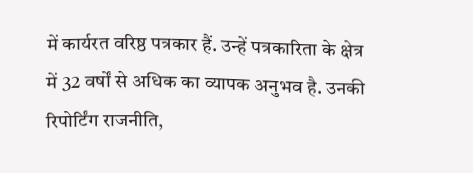में कार्यरत वरिष्ठ पत्रकार हैं. उन्हें पत्रकारिता के क्षेत्र में 32 वर्षों से अधिक का व्यापक अनुभव है. उनकी रिपोर्टिंग राजनीति,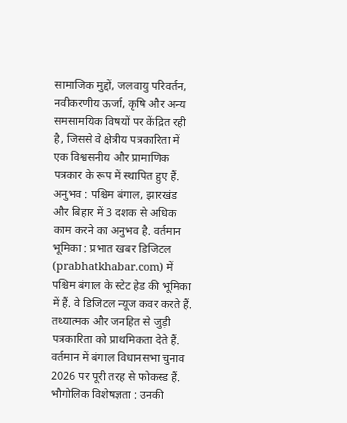सामाजिक मुद्दों, जलवायु परिवर्तन, नवीकरणीय ऊर्जा, कृषि और अन्य समसामयिक विषयों पर केंद्रित रही है, जिससे वे क्षेत्रीय पत्रकारिता में एक विश्वसनीय और प्रामाणिक पत्रकार के रूप में स्थापित हुए हैं. अनुभव : पश्चिम बंगाल, झारखंड और बिहार में 3 दशक से अधिक काम करने का अनुभव है. वर्तमान भूमिका : प्रभात खबर डिजिटल (prabhatkhabar.com) में पश्चिम बंगाल के स्टेट हेड की भूमिका में हैं. वे डिजिटल न्यूज कवर करते हैं. तथ्यात्मक और जनहित से जुड़ी पत्रकारिता को प्राथमिकता देते हैं. वर्तमान में बंगाल विधानसभा चुनाव 2026 पर पूरी तरह से फोकस्ड हैं. भौगोलिक विशेषज्ञता : उनकी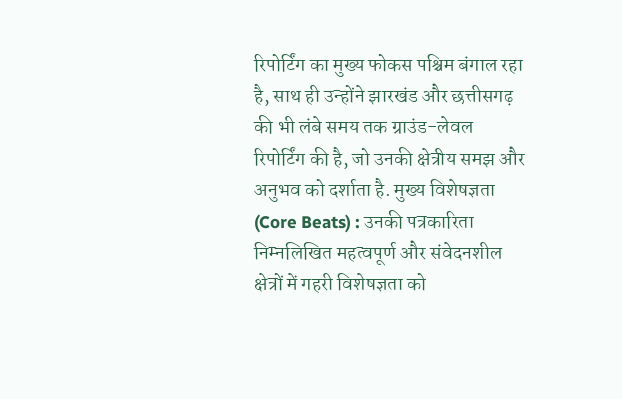रिपोर्टिंग का मुख्य फोकस पश्चिम बंगाल रहा है, साथ ही उन्होंने झारखंड और छत्तीसगढ़ की भी लंबे समय तक ग्राउंड-लेवल रिपोर्टिंग की है, जो उनकी क्षेत्रीय समझ और अनुभव को दर्शाता है. मुख्य विशेषज्ञता (Core Beats) : उनकी पत्रकारिता निम्नलिखित महत्वपूर्ण और संवेदनशील क्षेत्रों में गहरी विशेषज्ञता को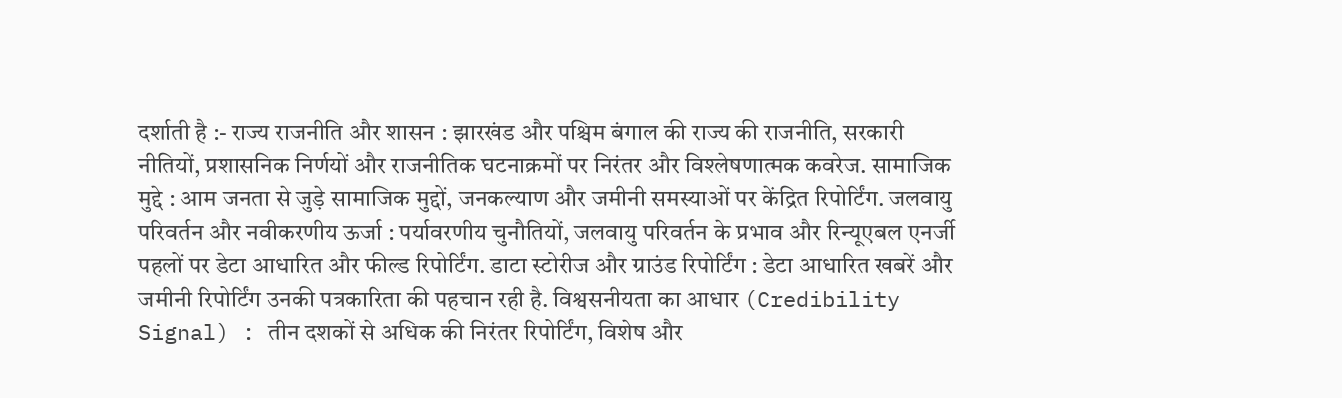दर्शाती है :- राज्य राजनीति और शासन : झारखंड और पश्चिम बंगाल की राज्य की राजनीति, सरकारी नीतियों, प्रशासनिक निर्णयों और राजनीतिक घटनाक्रमों पर निरंतर और विश्लेषणात्मक कवरेज. सामाजिक मुद्दे : आम जनता से जुड़े सामाजिक मुद्दों, जनकल्याण और जमीनी समस्याओं पर केंद्रित रिपोर्टिंग. जलवायु परिवर्तन और नवीकरणीय ऊर्जा : पर्यावरणीय चुनौतियों, जलवायु परिवर्तन के प्रभाव और रिन्यूएबल एनर्जी पहलों पर डेटा आधारित और फील्ड रिपोर्टिंग. डाटा स्टोरीज और ग्राउंड रिपोर्टिंग : डेटा आधारित खबरें और जमीनी रिपोर्टिंग उनकी पत्रकारिता की पहचान रही है. विश्वसनीयता का आधार (Credibility Signal) : तीन दशकों से अधिक की निरंतर रिपोर्टिंग, विशेष और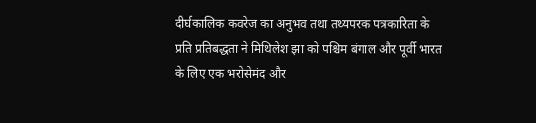दीर्घकालिक कवरेज का अनुभव तथा तथ्यपरक पत्रकारिता के प्रति प्रतिबद्धता ने मिथिलेश झा को पश्चिम बंगाल और पूर्वी भारत के लिए एक भरोसेमंद और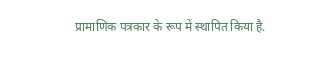प्रामाणिक पत्रकार के रूप में स्थापित किया है.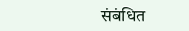संबंधित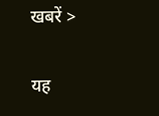खबरें >

यह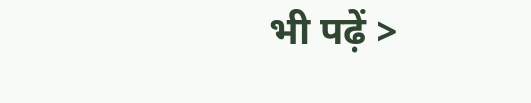भी पढ़ें >